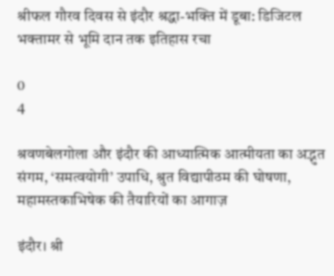श्रीफल गौरव दिवस से इंदौर श्रद्धा-भक्ति में डूबा: डिजिटल भक्तामर से भूमि दान तक इतिहास रचा

0
4

श्रवणबेलगोला और इंदौर की आध्यात्मिक आत्मीयता का अद्भुत संगम, ‘समत्वयोगी’ उपाधि, श्रुत विद्यापीठम की घोषणा, महामस्तकाभिषेक की तैयारियों का आगाज़

इंदौर। श्री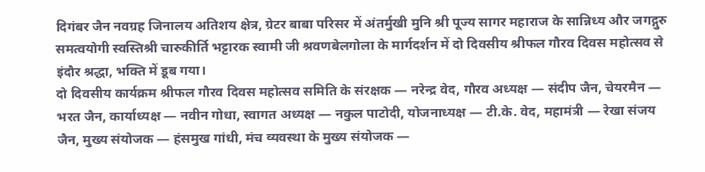दिगंबर जैन नवग्रह जिनालय अतिशय क्षेत्र, ग्रेटर बाबा परिसर में अंतर्मुखी मुनि श्री पूज्य सागर महाराज के सान्निध्य और जगद्गुरु समत्वयोगी स्वस्तिश्री चारुकीर्ति भट्टारक स्वामी जी श्रवणबेलगोला के मार्गदर्शन में दो दिवसीय श्रीफल गौरव दिवस महोत्सव से इंदौर श्रद्धा, भक्ति में डूब गया।
दो दिवसीय कार्यक्रम श्रीफल गौरव दिवस महोत्सव समिति के संरक्षक — नरेन्द्र वेद, गौरव अध्यक्ष — संदीप जैन, चेयरमैन — भरत जैन, कार्याध्यक्ष — नवीन गोधा, स्वागत अध्यक्ष — नकुल पाटोदी, योजनाध्यक्ष — टी.के. वेद, महामंत्री — रेखा संजय जैन, मुख्य संयोजक — हंसमुख गांधी, मंच व्यवस्था के मुख्य संयोजक —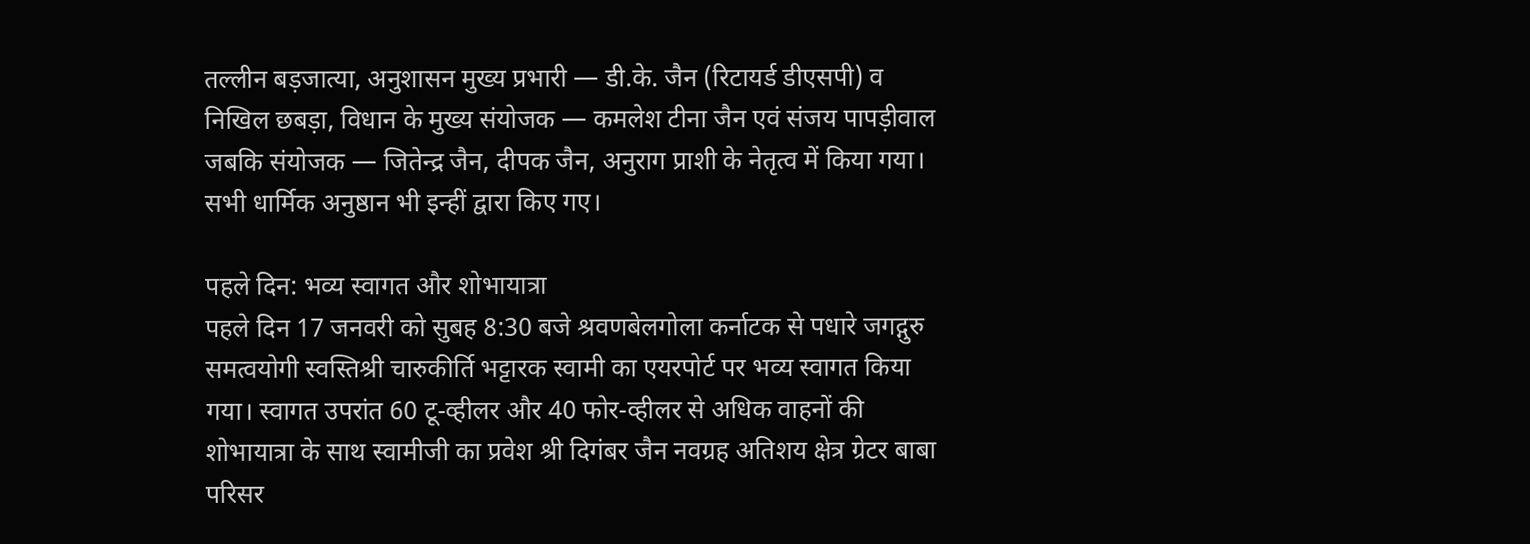तल्लीन बड़जात्या, अनुशासन मुख्य प्रभारी — डी.के. जैन (रिटायर्ड डीएसपी) व निखिल छबड़ा, विधान के मुख्य संयोजक — कमलेश टीना जैन एवं संजय पापड़ीवाल जबकि संयोजक — जितेन्द्र जैन, दीपक जैन, अनुराग प्राशी के नेतृत्व में किया गया। सभी धार्मिक अनुष्ठान भी इन्हीं द्वारा किए गए।

पहले दिन: भव्य स्वागत और शोभायात्रा
पहले दिन 17 जनवरी को सुबह 8:30 बजे श्रवणबेलगोला कर्नाटक से पधारे जगद्गुरु समत्वयोगी स्वस्तिश्री चारुकीर्ति भट्टारक स्वामी का एयरपोर्ट पर भव्य स्वागत किया गया। स्वागत उपरांत 60 टू-व्हीलर और 40 फोर-व्हीलर से अधिक वाहनों की शोभायात्रा के साथ स्वामीजी का प्रवेश श्री दिगंबर जैन नवग्रह अतिशय क्षेत्र ग्रेटर बाबा परिसर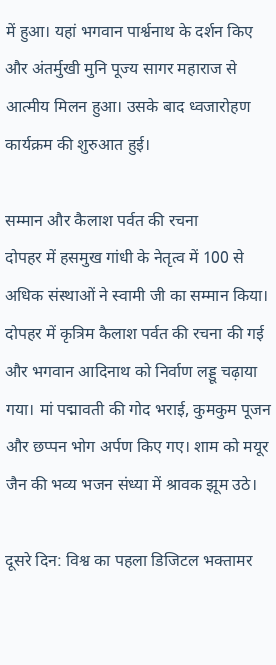में हुआ। यहां भगवान पार्श्वनाथ के दर्शन किए और अंतर्मुखी मुनि पूज्य सागर महाराज से आत्मीय मिलन हुआ। उसके बाद ध्वजारोहण कार्यक्रम की शुरुआत हुई।

सम्मान और कैलाश पर्वत की रचना
दोपहर में हसमुख गांधी के नेतृत्व में 100 से अधिक संस्थाओं ने स्वामी जी का सम्मान किया। दोपहर में कृत्रिम कैलाश पर्वत की रचना की गई और भगवान आदिनाथ को निर्वाण लड्डू चढ़ाया गया। मां पद्मावती की गोद भराई, कुमकुम पूजन और छप्पन भोग अर्पण किए गए। शाम को मयूर जैन की भव्य भजन संध्या में श्रावक झूम उठे।

दूसरे दिन: विश्व का पहला डिजिटल भक्तामर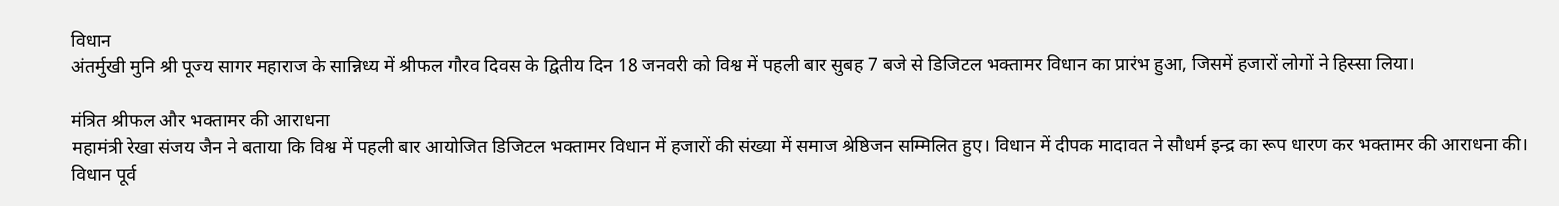विधान
अंतर्मुखी मुनि श्री पूज्य सागर महाराज के सान्निध्य में श्रीफल गौरव दिवस के द्वितीय दिन 18 जनवरी को विश्व में पहली बार सुबह 7 बजे से डिजिटल भक्तामर विधान का प्रारंभ हुआ, जिसमें हजारों लोगों ने हिस्सा लिया।

मंत्रित श्रीफल और भक्तामर की आराधना
महामंत्री रेखा संजय जैन ने बताया कि विश्व में पहली बार आयोजित डिजिटल भक्तामर विधान में हजारों की संख्या में समाज श्रेष्ठिजन सम्मिलित हुए। विधान में दीपक मादावत ने सौधर्म इन्द्र का रूप धारण कर भक्तामर की आराधना की। विधान पूर्व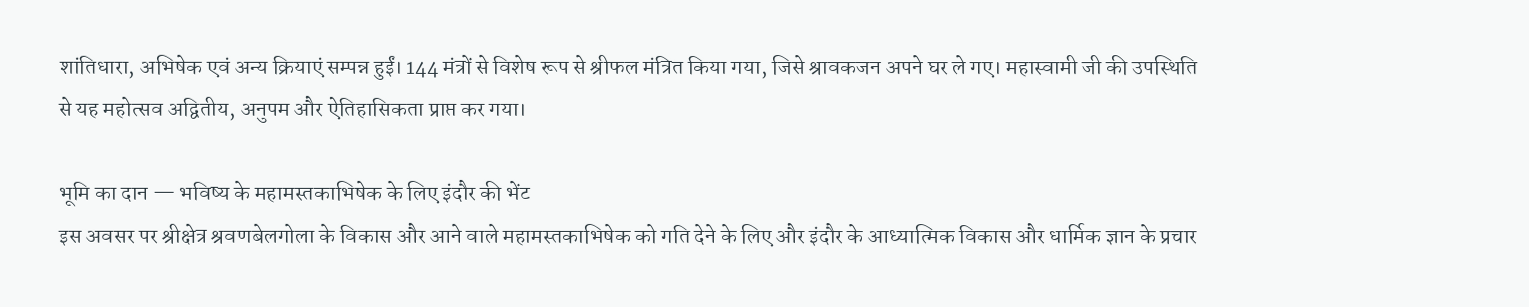शांतिधारा, अभिषेक एवं अन्य क्रियाएं सम्पन्न हुईं। 144 मंत्रों से विशेष रूप से श्रीफल मंत्रित किया गया, जिसे श्रावकजन अपने घर ले गए। महास्वामी जी की उपस्थिति से यह महोत्सव अद्वितीय, अनुपम और ऐतिहासिकता प्राप्त कर गया।

भूमि का दान — भविष्य के महामस्तकाभिषेक के लिए इंदौर की भेंट
इस अवसर पर श्रीक्षेत्र श्रवणबेलगोला के विकास और आने वाले महामस्तकाभिषेक को गति देने के लिए और इंदौर के आध्यात्मिक विकास और धार्मिक ज्ञान के प्रचार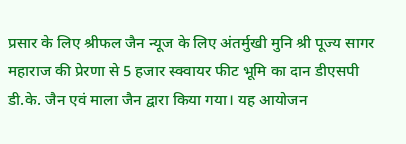प्रसार के लिए श्रीफल जैन न्यूज के लिए अंतर्मुखी मुनि श्री पूज्य सागर महाराज की प्रेरणा से 5 हजार स्क्वायर फीट भूमि का दान डीएसपी डी.के. जैन एवं माला जैन द्वारा किया गया। यह आयोजन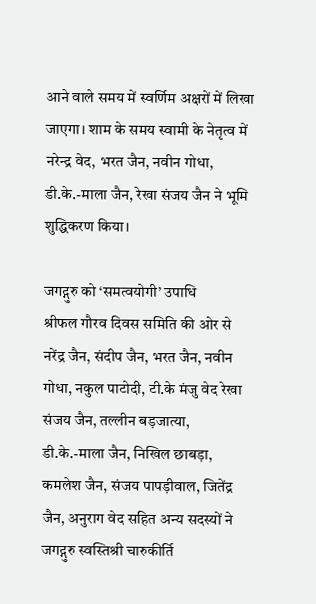आने वाले समय में स्वर्णिम अक्षरों में लिखा जाएगा। शाम के समय स्वामी के नेतृत्व में नरेन्द्र वेद, भरत जैन, नवीन गोधा, डी.के.-माला जैन, रेखा संजय जैन ने भूमि शुद्धिकरण किया।

जगद्गुरु को ‘समत्वयोगी’ उपाधि
श्रीफल गौरव दिवस समिति की ओर से नरेंद्र जैन, संदीप जैन, भरत जैन, नवीन गोधा, नकुल पाटोदी, टी.के मंजु वेद रेखा संजय जैन, तल्लीन बड़जात्या, डी.के.-माला जैन, निखिल छाबड़ा, कमलेश जैन, संजय पापड़ीवाल, जितेंद्र जैन, अनुराग वेद सहित अन्य सदस्यों ने जगद्गुरु स्वस्तिश्री चारुकीर्ति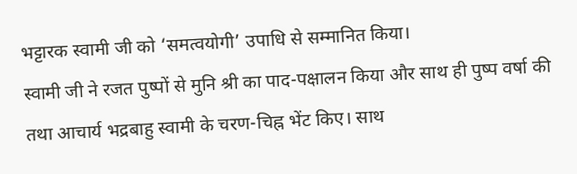भट्टारक स्वामी जी को ‘समत्वयोगी’ उपाधि से सम्मानित किया।
स्वामी जी ने रजत पुष्पों से मुनि श्री का पाद-पक्षालन किया और साथ ही पुष्प वर्षा की तथा आचार्य भद्रबाहु स्वामी के चरण-चिह्न भेंट किए। साथ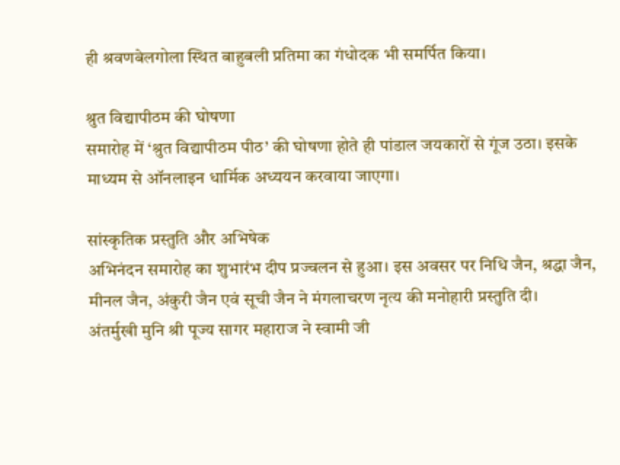ही श्रवणबेलगोला स्थित बाहुबली प्रतिमा का गंधोदक भी समर्पित किया।

श्रुत विद्यापीठम की घोषणा
समारोह में ‘श्रुत विद्यापीठम पीठ’ की घोषणा होते ही पांडाल जयकारों से गूंज उठा। इसके माध्यम से ऑनलाइन धार्मिक अध्ययन करवाया जाएगा।

सांस्कृतिक प्रस्तुति और अभिषेक
अभिनंदन समारोह का शुभारंभ दीप प्रज्वलन से हुआ। इस अवसर पर निधि जैन, श्रद्धा जैन, मीनल जैन, अंकुरी जैन एवं सूची जैन ने मंगलाचरण नृत्य की मनोहारी प्रस्तुति दी।
अंतर्मुखी मुनि श्री पूज्य सागर महाराज ने स्वामी जी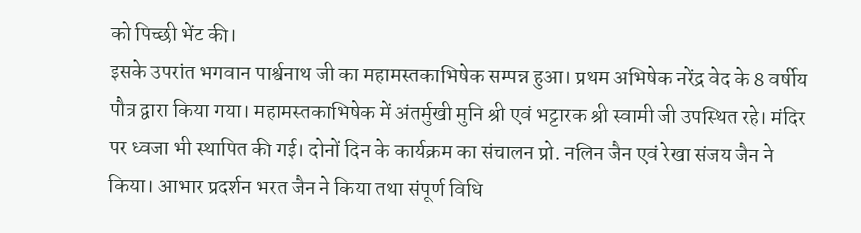को पिच्छी भेंट की।
इसके उपरांत भगवान पार्श्वनाथ जी का महामस्तकाभिषेक सम्पन्न हुआ। प्रथम अभिषेक नरेंद्र वेद के 8 वर्षीय पौत्र द्वारा किया गया। महामस्तकाभिषेक में अंतर्मुखी मुनि श्री एवं भट्टारक श्री स्वामी जी उपस्थित रहे। मंदिर पर ध्वजा भी स्थापित की गई। दोनों दिन के कार्यक्रम का संचालन प्रो. नलिन जैन एवं रेखा संजय जैन ने किया। आभार प्रदर्शन भरत जैन ने किया तथा संपूर्ण विधि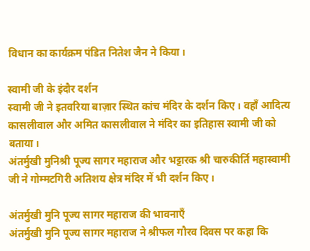विधान का कार्यक्रम पंडित नितेश जैन ने किया।

स्वामी जी के इंदौर दर्शन
स्वामी जी ने इतवरिया बाज़ार स्थित कांच मंदिर के दर्शन किए। वहाँ आदित्य कासलीवाल और अमित कासलीवाल ने मंदिर का इतिहास स्वामी जी को बताया।
अंतर्मुखी मुनिश्री पूज्य सागर महाराज और भट्टारक श्री चारुकीर्ति महास्वामी जी ने गोम्मटगिरी अतिशय क्षेत्र मंदिर में भी दर्शन किए।

अंतर्मुखी मुनि पूज्य सागर महाराज की भावनाएँ
अंतर्मुखी मुनि पूज्य सागर महाराज ने श्रीफल गौरव दिवस पर कहा कि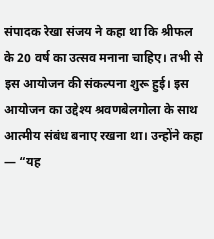संपादक रेखा संजय ने कहा था कि श्रीफल के 20 वर्ष का उत्सव मनाना चाहिए। तभी से इस आयोजन की संकल्पना शुरू हुई। इस आयोजन का उद्देश्य श्रवणबेलगोला के साथ आत्मीय संबंध बनाए रखना था। उन्होंने कहा — “यह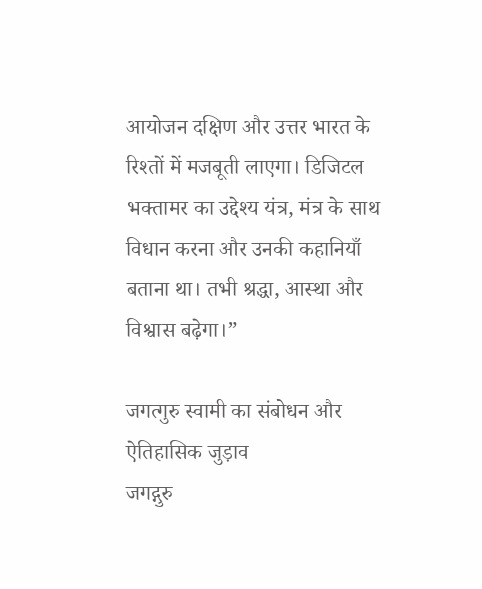आयोजन दक्षिण और उत्तर भारत के रिश्तों में मजबूती लाएगा। डिजिटल भक्तामर का उद्देश्य यंत्र, मंत्र के साथ विधान करना और उनकी कहानियाँ बताना था। तभी श्रद्धा, आस्था और विश्वास बढ़ेगा।”

जगत्गुरु स्वामी का संबोधन और ऐतिहासिक जुड़ाव
जगद्गुरु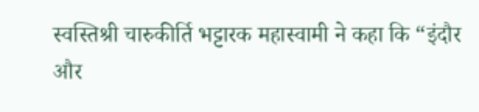स्वस्तिश्री चारुकीर्ति भट्टारक महास्वामी ने कहा कि “इंदौर और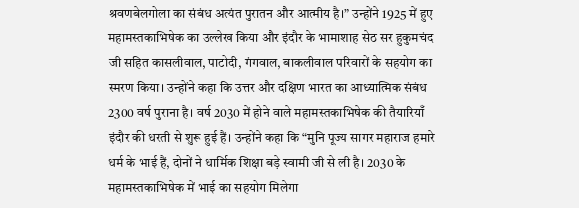श्रवणबेलगोला का संबंध अत्यंत पुरातन और आत्मीय है।” उन्होंने 1925 में हुए महामस्तकाभिषेक का उल्लेख किया और इंदौर के भामाशाह सेठ सर हुकुमचंद जी सहित कासलीवाल, पाटोदी, गंगवाल, बाकलीवाल परिवारों के सहयोग का स्मरण किया। उन्होंने कहा कि उत्तर और दक्षिण भारत का आध्यात्मिक संबंध 2300 वर्ष पुराना है। वर्ष 2030 में होने वाले महामस्तकाभिषेक की तैयारियाँ इंदौर की धरती से शुरू हुई हैं। उन्होंने कहा कि “मुनि पूज्य सागर महाराज हमारे धर्म के भाई हैं, दोनों ने धार्मिक शिक्षा बड़े स्वामी जी से ली है। 2030 के महामस्तकाभिषेक में भाई का सहयोग मिलेगा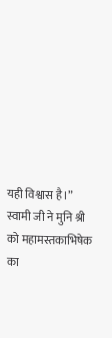यही विश्वास है।” स्वामी जी ने मुनि श्री को महामस्तकाभिषेक का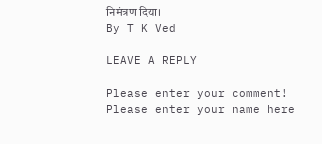निमंत्रण दिया।
By T K Ved

LEAVE A REPLY

Please enter your comment!
Please enter your name here